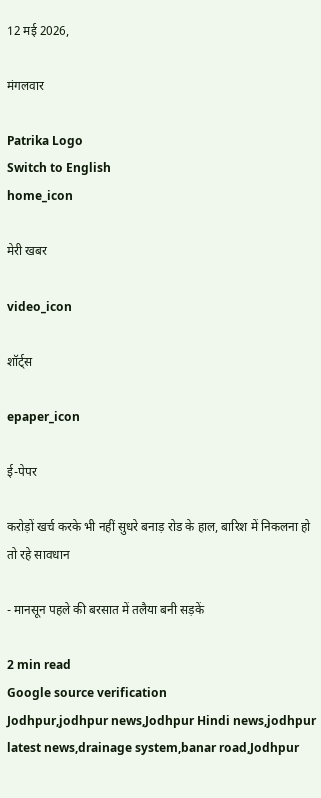12 मई 2026,

मंगलवार

Patrika Logo
Switch to English
home_icon

मेरी खबर

video_icon

शॉर्ट्स

epaper_icon

ई-पेपर

करोड़ों खर्च करके भी नहीं सुधरे बनाड़ रोड के हाल, बारिश में निकलना हो तो रहे सावधान

- मानसून पहले की बरसात में तलैया बनी सड़कें

2 min read
Google source verification
Jodhpur,jodhpur news,Jodhpur Hindi news,jodhpur latest news,drainage system,banar road,Jodhpur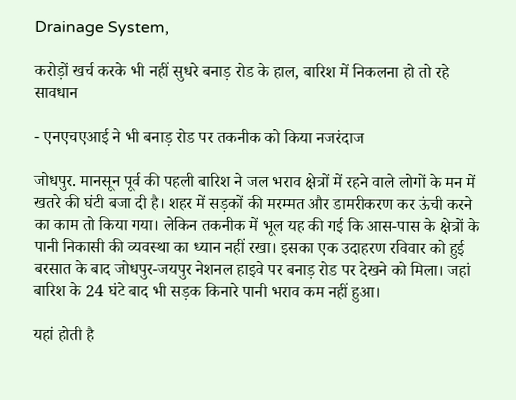Drainage System,

करोड़ों खर्च करके भी नहीं सुधरे बनाड़ रोड के हाल, बारिश में निकलना हो तो रहे सावधान

- एनएचएआई ने भी बनाड़ रोड पर तकनीक को किया नजरंदाज

जोधपुर. मानसून पूर्व की पहली बारिश ने जल भराव क्षेत्रों में रहने वाले लोगों के मन में खतरे की घंटी बजा दी है। शहर में सड़कों की मरम्मत और डामरीकरण कर ऊंची करने का काम तो किया गया। लेकिन तकनीक में भूल यह की गई कि आस-पास के क्षेत्रों के पानी निकासी की व्यवस्था का ध्यान नहीं रखा। इसका एक उदाहरण रविवार को हुई बरसात के बाद जोधपुर-जयपुर नेशनल हाइवे पर बनाड़ रोड पर देखने को मिला। जहां बारिश के 24 घंटे बाद भी सड़क किनारे पानी भराव कम नहीं हुआ।

यहां होती है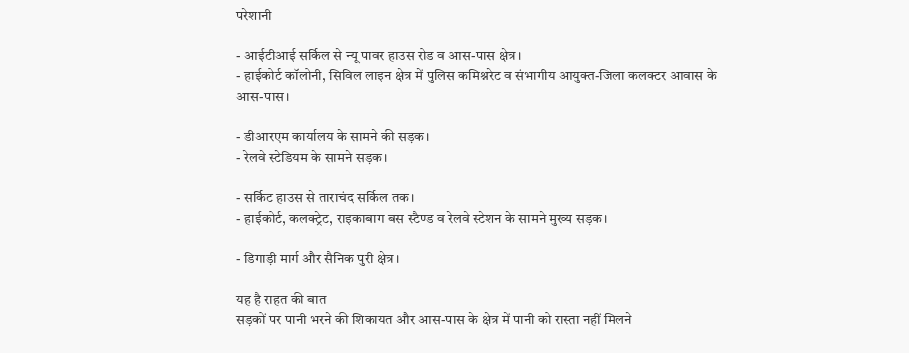परेशानी

- आईटीआई सर्किल से न्यू पावर हाउस रोड व आस-पास क्षेत्र।
- हाईकोर्ट कॉलोनी, सिविल लाइन क्षेत्र में पुलिस कमिश्नरेट व संभागीय आयुक्त-जिला कलक्टर आवास के आस-पास।

- डीआरएम कार्यालय के सामने की सड़क।
- रेलवे स्टेडियम के सामने सड़क।

- सर्किट हाउस से ताराचंद सर्किल तक।
- हाईकोर्ट, कलक्ट्रेट, राइकाबाग बस स्टैण्ड व रेलवे स्टेशन के सामने मुख्य सड़क।

- डिगाड़ी मार्ग और सैनिक पुरी क्षेत्र।

यह है राहत की बात
सड़कों पर पानी भरने की शिकायत और आस-पास के क्षेत्र में पानी को रास्ता नहीं मिलने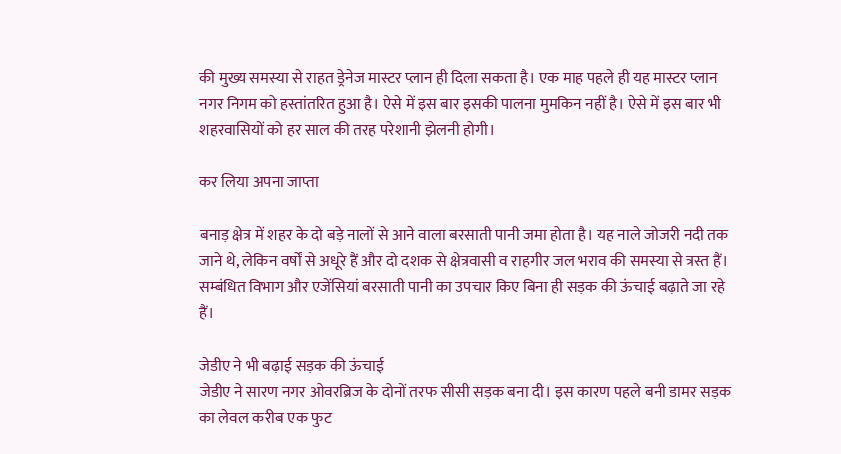की मुख्य समस्या से राहत ड्रेनेज मास्टर प्लान ही दिला सकता है। एक माह पहले ही यह मास्टर प्लान नगर निगम को हस्तांतरित हुआ है। ऐसे में इस बार इसकी पालना मुमकिन नहीं है। ऐसे में इस बार भी शहरवासियों को हर साल की तरह परेशानी झेलनी होगी।

कर लिया अपना जाप्ता

बनाड़ क्षेत्र में शहर के दो बड़े नालों से आने वाला बरसाती पानी जमा होता है। यह नाले जोजरी नदी तक जाने थे, लेकिन वर्षों से अधूरे हैं और दो दशक से क्षेत्रवासी व राहगीर जल भराव की समस्या से त्रस्त हैं। सम्बंधित विभाग और एजेंसियां बरसाती पानी का उपचार किए बिना ही सड़क की ऊंचाई बढ़ाते जा रहे हैं।

जेडीए ने भी बढ़ाई सड़क की ऊंचाई
जेडीए ने सारण नगर ओवरब्रिज के दोनों तरफ सीसी सड़क बना दी। इस कारण पहले बनी डामर सड़क का लेवल करीब एक फुट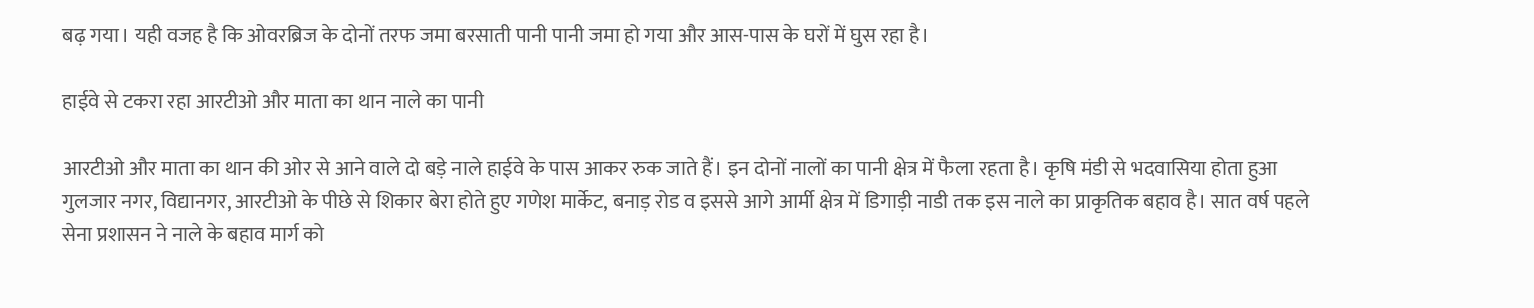बढ़ गया। यही वजह है कि ओवरब्रिज के दोनों तरफ जमा बरसाती पानी पानी जमा हो गया और आस-पास के घरों में घुस रहा है।

हाईवे से टकरा रहा आरटीओ और माता का थान नाले का पानी

आरटीओ और माता का थान की ओर से आने वाले दो बड़े नाले हाईवे के पास आकर रुक जाते हैं। इन दोनों नालों का पानी क्षेत्र में फैला रहता है। कृषि मंडी से भदवासिया होता हुआ गुलजार नगर, विद्यानगर, आरटीओ के पीछे से शिकार बेरा होते हुए गणेश मार्केट, बनाड़ रोड व इससे आगे आर्मी क्षेत्र में डिगाड़ी नाडी तक इस नाले का प्राकृतिक बहाव है। सात वर्ष पहले सेना प्रशासन ने नाले के बहाव मार्ग को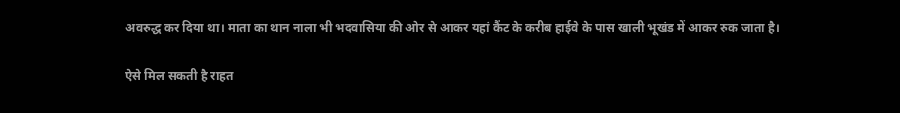अवरुद्ध कर दिया था। माता का थान नाला भी भदवासिया की ओर से आकर यहां कैंट के करीब हाईवे के पास खाली भूखंड में आकर रुक जाता है।

ऐसे मिल सकती है राहत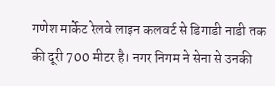गणेश मार्केट रेलवे लाइन कलवर्ट से डिगाडी नाडी तक की दूरी 700 मीटर है। नगर निगम ने सेना से उनकी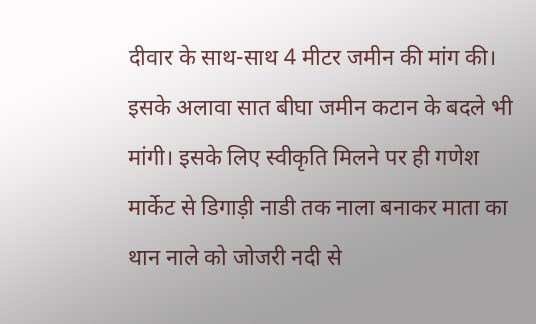दीवार के साथ-साथ 4 मीटर जमीन की मांग की। इसके अलावा सात बीघा जमीन कटान के बदले भी मांगी। इसके लिए स्वीकृति मिलने पर ही गणेश मार्केट से डिगाड़ी नाडी तक नाला बनाकर माता का थान नाले को जोजरी नदी से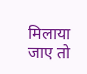मिलाया जाए तो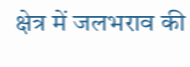क्षेत्र में जलभराव की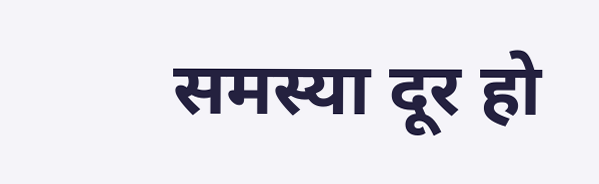समस्या दूर हो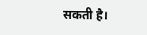सकती है।